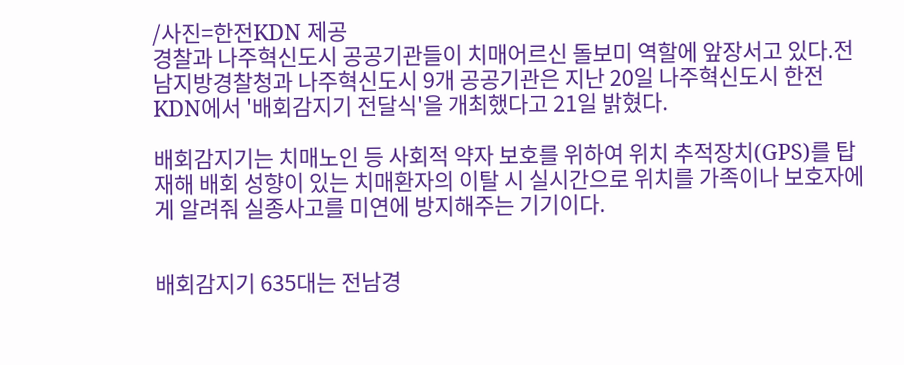/사진=한전KDN 제공
경찰과 나주혁신도시 공공기관들이 치매어르신 돌보미 역할에 앞장서고 있다.전남지방경찰청과 나주혁신도시 9개 공공기관은 지난 20일 나주혁신도시 한전KDN에서 '배회감지기 전달식'을 개최했다고 21일 밝혔다.

배회감지기는 치매노인 등 사회적 약자 보호를 위하여 위치 추적장치(GPS)를 탑재해 배회 성향이 있는 치매환자의 이탈 시 실시간으로 위치를 가족이나 보호자에게 알려줘 실종사고를 미연에 방지해주는 기기이다.


배회감지기 635대는 전남경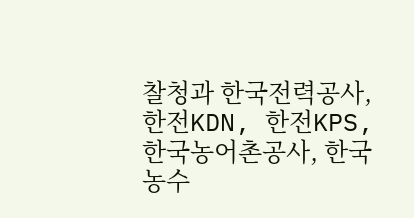찰청과 한국전력공사, 한전KDN, 한전KPS, 한국농어촌공사, 한국농수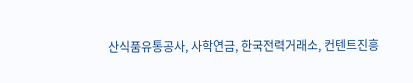산식품유통공사, 사학연금, 한국전력거래소, 컨텐트진흥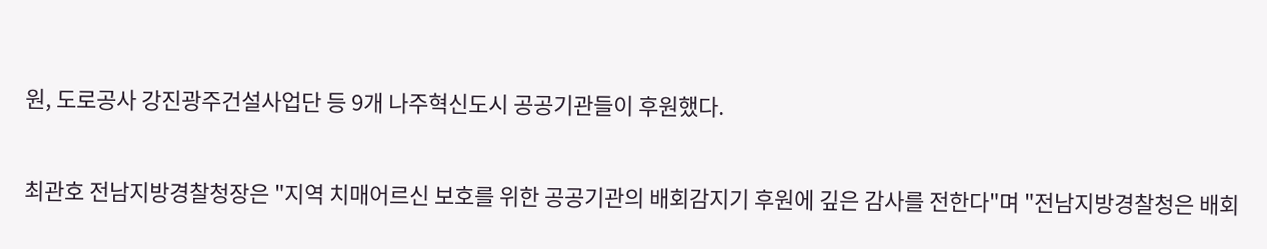원, 도로공사 강진광주건설사업단 등 9개 나주혁신도시 공공기관들이 후원했다.

최관호 전남지방경찰청장은 "지역 치매어르신 보호를 위한 공공기관의 배회감지기 후원에 깊은 감사를 전한다"며 "전남지방경찰청은 배회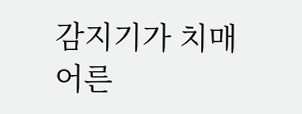감지기가 치매 어른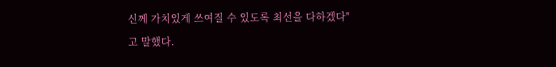신께 가치있게 쓰여질 수 있도록 최선을 다하겠다"고 말했다.